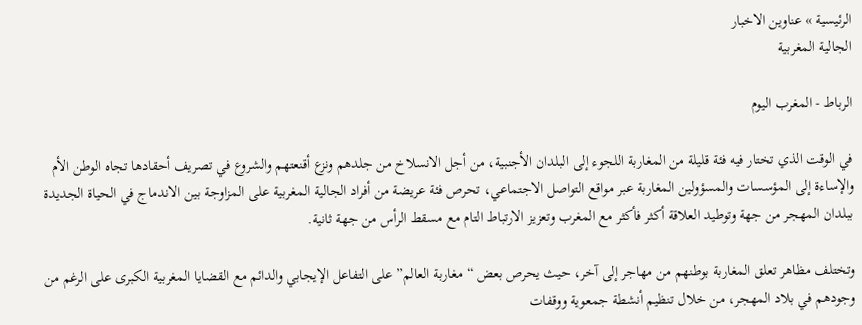الرئيسية » عناوين الاخبار
الجالية المغربية

الرباط - المغرب اليوم

في الوقت الذي تختار فيه فئة قليلة من المغاربة اللجوء إلى البلدان الأجنبية، من أجل الانسلاخ من جلدهم ونزع أقنعتهم والشروع في تصريف أحقادها تجاه الوطن الأم والإساءة إلى المؤسسات والمسؤولين المغاربة عبر مواقع التواصل الاجتماعي، تحرص فئة عريضة من أفراد الجالية المغربية على المزاوجة بين الاندماج في الحياة الجديدة ببلدان المهجر من جهة وتوطيد العلاقة أكثر فأكثر مع المغرب وتعزيز الارتباط التام مع مسقط الرأس من جهة ثانية.

وتختلف مظاهر تعلق المغاربة بوطنهم من مهاجر إلى آخر، حيث يحرص بعض “مغاربة العالم” على التفاعل الإيجابي والدائم مع القضايا المغربية الكبرى على الرغم من وجودهم في بلاد المهجر، من خلال تنظيم أنشطة جمعوية ووقفات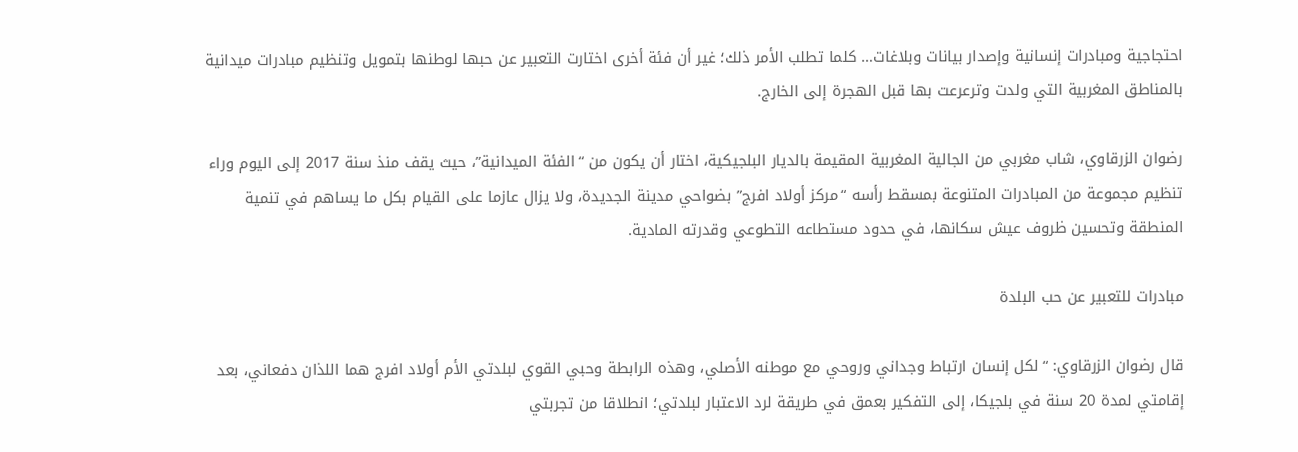احتجاجية ومبادرات إنسانية وإصدار بيانات وبلاغات… كلما تطلب الأمر ذلك؛ غير أن فئة أخرى اختارت التعبير عن حبها لوطنها بتمويل وتنظيم مبادرات ميدانية بالمناطق المغربية التي ولدت وترعرعت بها قبل الهجرة إلى الخارج.

رضوان الزرقاوي، شاب مغربي من الجالية المغربية المقيمة بالديار البلجيكية، اختار أن يكون من “الفئة الميدانية”، حيث يقف منذ سنة 2017 إلى اليوم وراء تنظيم مجموعة من المبادرات المتنوعة بمسقط رأسه “مركز أولاد افرج” بضواحي مدينة الجديدة، ولا يزال عازما على القيام بكل ما يساهم في تنمية المنطقة وتحسين ظروف عيش سكانها، في حدود مستطاعه التطوعي وقدرته المادية.

مبادرات للتعبير عن حب البلدة

قال رضوان الزرقاوي: “لكل إنسان ارتباط وجداني وروحي مع موطنه الأصلي، وهذه الرابطة وحبي القوي لبلدتي الأم أولاد افرج هما اللذان دفعاني، بعد إقامتي لمدة 20 سنة في بلجيكا، إلى التفكير بعمق في طريقة لرد الاعتبار لبلدتي؛ انطلاقا من تجربتي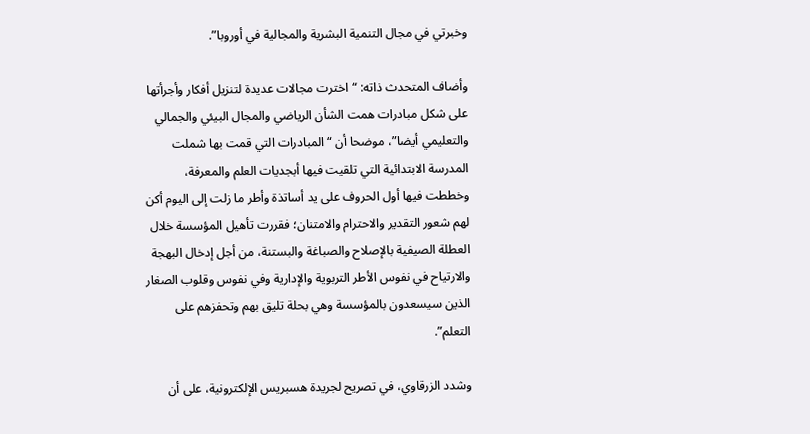وخبرتي في مجال التنمية البشرية والمجالية في أوروبا”.

وأضاف المتحدث ذاته: “اخترت مجالات عديدة لتنزيل أفكار وأجرأتها على شكل مبادرات همت الشأن الرياضي والمجال البيئي والجمالي والتعليمي أيضا”، موضحا أن “المبادرات التي قمت بها شملت المدرسة الابتدائية التي تلقيت فيها أبجديات العلم والمعرفة، وخططت فيها أول الحروف على يد أساتذة وأطر ما زلت إلى اليوم أكن لهم شعور التقدير والاحترام والامتنان؛ فقررت تأهيل المؤسسة خلال العطلة الصيفية بالإصلاح والصباغة والبستنة، من أجل إدخال البهجة والارتياح في نفوس الأطر التربوية والإدارية وفي نفوس وقلوب الصغار الذين سيسعدون بالمؤسسة وهي بحلة تليق بهم وتحفزهم على التعلم”.

وشدد الزرقاوي، في تصريح لجريدة هسبريس الإلكترونية، على أن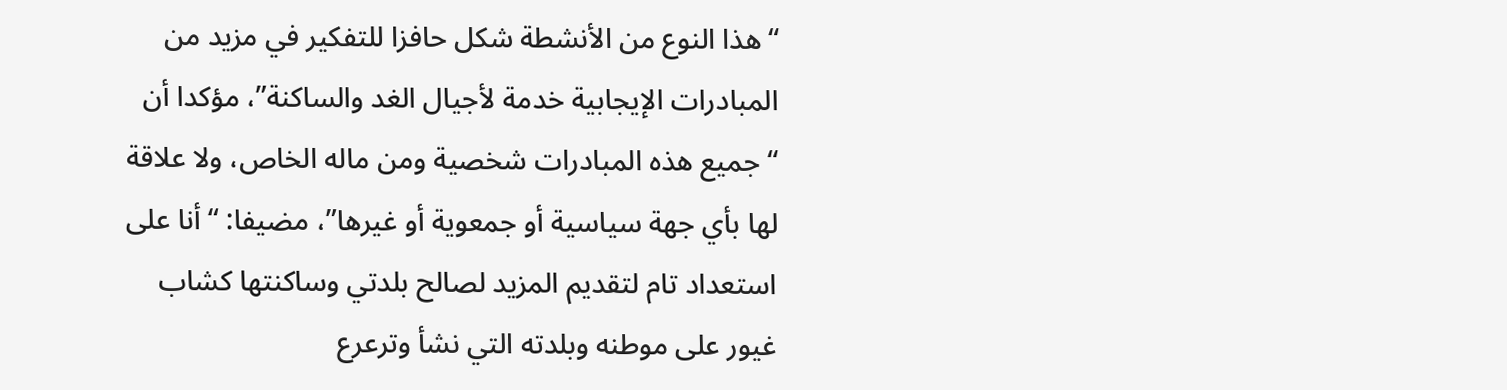“هذا النوع من الأنشطة شكل حافزا للتفكير في مزيد من المبادرات الإيجابية خدمة لأجيال الغد والساكنة”، مؤكدا أن “جميع هذه المبادرات شخصية ومن ماله الخاص، ولا علاقة لها بأي جهة سياسية أو جمعوية أو غيرها”، مضيفا: “أنا على استعداد تام لتقديم المزيد لصالح بلدتي وساكنتها كشاب غيور على موطنه وبلدته التي نشأ وترعرع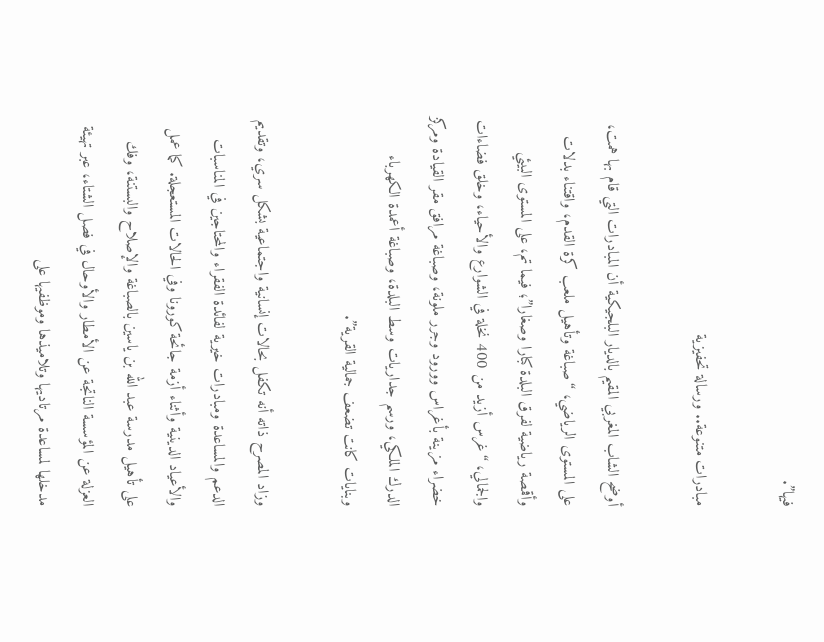فيها”.

مبادرات متنوعة.. ورسالة تحفيزية

أوضح الشاب المغربي المقيم بالديار البلجيكية أن المبادرات التي قام بها همت، على المستوى الرياضي، “صباغة وتأهيل ملعب كرة القدم، واقتناء بدلات وأقمصة رياضية لفرق البلدة كبارا وصغارا”؛ فيما تم، على المستوى البيئي والجمالي، “غرس أزيد من 400 نخلة في الشوارع والأحياء، وخلق فضاءات خضراء مزينة بأغراس وورود وجرر ملونة، وصباغة مرافق مقر القيادة ومركز الدرك الملكي، ورسم جداريات وسط البلدة، وصباغة أعمدة الكهرباء وبنايات كانت تضعف جمالية القرية”.

وزاد المصرح ذاته أنه تكفل بحالات إنسانية واجتماعية بشكل سري، وتقديم الدعم والمساعدة ومبادرات خيرية لفائدة الفقراء والمحتاجين في المناسبات والأعياد الدينية وأثناء أزمة جائحة كورونا وفي الحالات المستعجلة. كما عمل على تأهيل مدرسة عبد الله بن ياسين بالصباغة والإصلاح والبستنة، وفك العزلة عن المؤسسة الناتجة عن الأمطار والأوحال في فصل الشتاء، عبر تهيئة مدخلها لمساعدة مرتاديها وتلاميذها وموظفيها على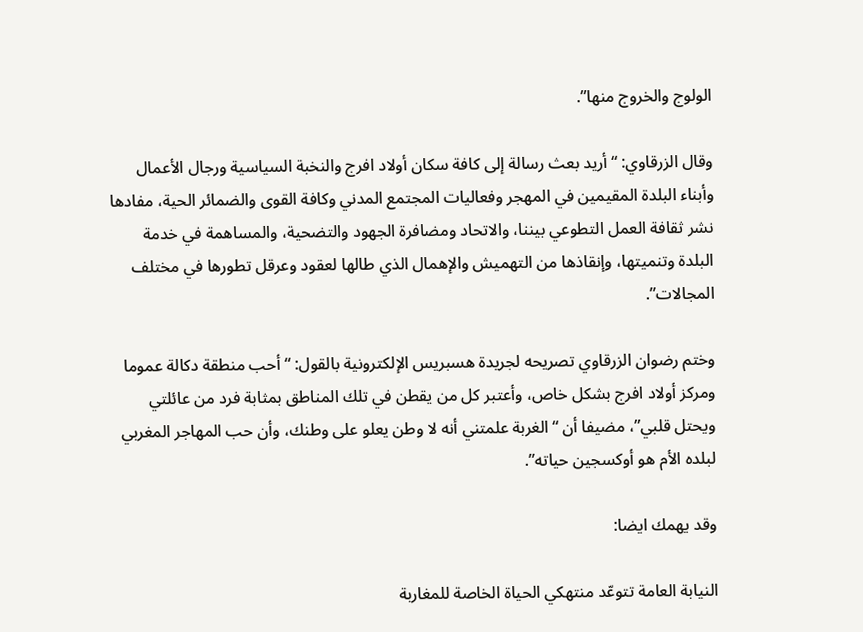الولوج والخروج منها”.

وقال الزرقاوي: “أريد بعث رسالة إلى كافة سكان أولاد افرج والنخبة السياسية ورجال الأعمال وأبناء البلدة المقيمين في المهجر وفعاليات المجتمع المدني وكافة القوى والضمائر الحية، مفادها نشر ثقافة العمل التطوعي بيننا، والاتحاد ومضافرة الجهود والتضحية، والمساهمة في خدمة البلدة وتنميتها، وإنقاذها من التهميش والإهمال الذي طالها لعقود وعرقل تطورها في مختلف المجالات”.

وختم رضوان الزرقاوي تصريحه لجريدة هسبريس الإلكترونية بالقول: “أحب منطقة دكالة عموما ومركز أولاد افرج بشكل خاص، وأعتبر كل من يقطن في تلك المناطق بمثابة فرد من عائلتي ويحتل قلبي”، مضيفا أن “الغربة علمتني أنه لا وطن يعلو على وطنك، وأن حب المهاجر المغربي لبلده الأم هو أوكسجين حياته”.

وقد يهمك ايضا:

النيابة العامة تتوعّد منتهكي الحياة الخاصة للمغاربة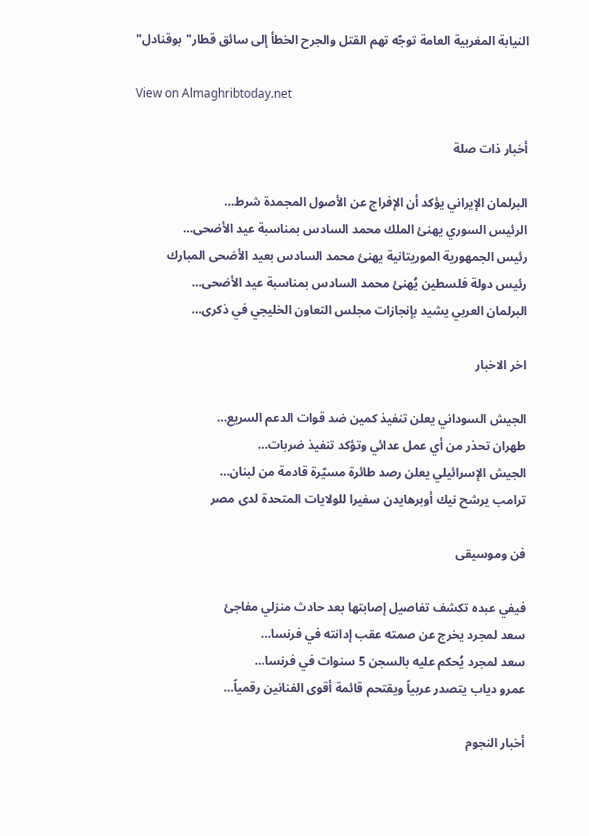النيابة المغربية العامة توجّه تهم القتل والجرح الخطأ إلى سائق قطار"بوقنادل"

View on Almaghribtoday.net

أخبار ذات صلة

البرلمان الإيراني يؤكد أن الإفراج عن الأصول المجمدة شرط…
الرئيس السوري يهنئ الملك محمد السادس بمناسبة عيد الأضحى…
رئيس الجمهورية الموريتانية يهنئ محمد السادس بعيد الأضحى المبارك
رئيس دولة فلسطين يُهنئ محمد السادس بمناسبة عيد الأضحى…
البرلمان العربي يشيد بإنجازات مجلس التعاون الخليجي في ذكرى…

اخر الاخبار

الجيش السوداني يعلن تنفيذ كمين ضد قوات الدعم السريع…
طهران تحذر من أي عمل عدائي وتؤكد تنفيذ ضربات…
الجيش الإسرائيلي يعلن رصد طائرة مسيّرة قادمة من لبنان…
ترامب يرشح نيك أوبرهايدن سفيرا للولايات المتحدة لدى مصر

فن وموسيقى

فيفي عبده تكشف تفاصيل إصابتها بعد حادث منزلي مفاجئ
سعد لمجرد يخرج عن صمته عقب إدانته في فرنسا…
سعد لمجرد يُحكم عليه بالسجن 5 سنوات في فرنسا…
عمرو دياب يتصدر عربياً ويقتحم قائمة أقوى الفنانين رقمياً…

أخبار النجوم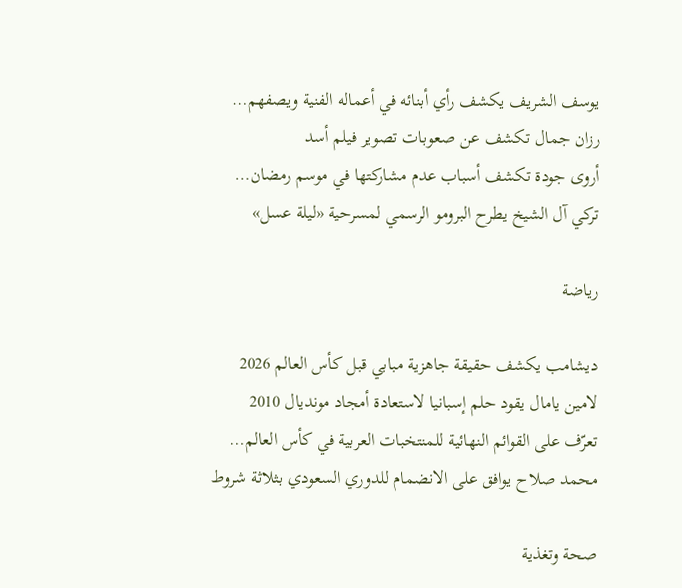يوسف الشريف يكشف رأي أبنائه في أعماله الفنية ويصفهم…
رزان جمال تكشف عن صعوبات تصوير فيلم أسد
أروى جودة تكشف أسباب عدم مشاركتها في موسم رمضان…
تركي آل الشيخ يطرح البرومو الرسمي لمسرحية «ليلة عسل»

رياضة

ديشامب يكشف حقيقة جاهزية مبابي قبل كأس العالم 2026
لامين يامال يقود حلم إسبانيا لاستعادة أمجاد مونديال 2010
تعرّف على القوائم النهائية للمنتخبات العربية في كأس العالم…
محمد صلاح يوافق على الانضمام للدوري السعودي بثلاثة شروط

صحة وتغذية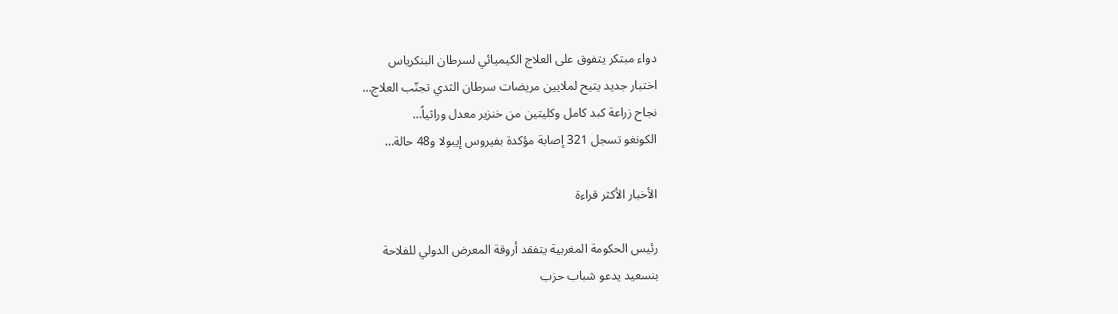دواء مبتكر يتفوق على العلاج الكيميائي لسرطان البنكرياس
اختبار جديد يتيح لملايين مريضات سرطان الثدي تجنّب العلاج…
نجاح زراعة كبد كامل وكليتين من خنزير معدل وراثياً…
الكونغو تسجل 321 إصابة مؤكدة بفيروس إيبولا و48 حالة…

الأخبار الأكثر قراءة

رئيس الحكومة المغربية يتفقد أروقة المعرض الدولي للفلاحة
بنسعيد يدعو شباب حزب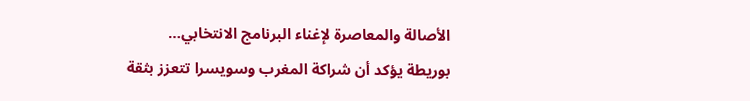الأصالة والمعاصرة لإغناء البرنامج الانتخابي…
بوريطة يؤكد أن شراكة المغرب وسويسرا تتعزز بثقة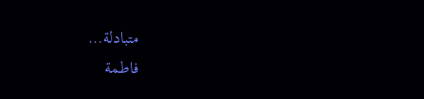متبادلة…
فاطمة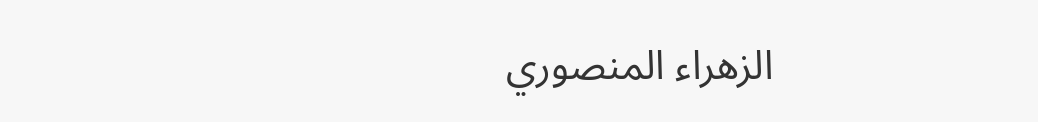الزهراء المنصوري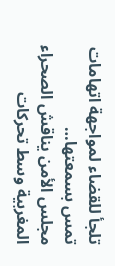تلجأ للقضاء لمواجهة اتهامات تمس بسمعتها…
مجلس الأمن يناقش الصحراء المغربية وسط تحركات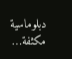دبلوماسية مكثفة…